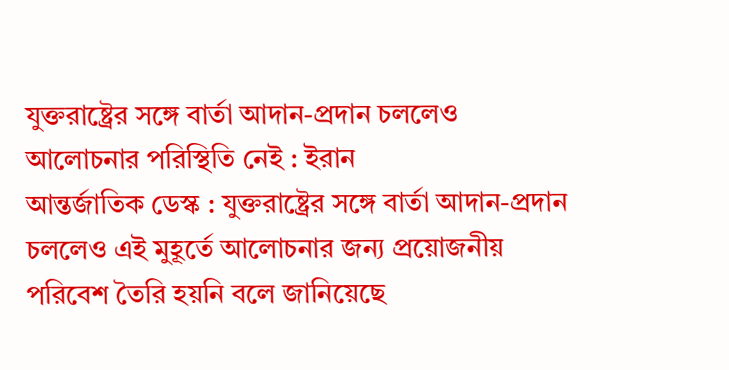যুক্তরাষ্ট্রের সঙ্গে বার্তা আদান-প্রদান চললেও আলোচনার পরিস্থিতি নেই : ইরান
আন্তর্জাতিক ডেস্ক : যুক্তরাষ্ট্রের সঙ্গে বার্তা আদান-প্রদান চললেও এই মুহূর্তে আলোচনার জন্য প্রয়োজনীয় পরিবেশ তৈরি হয়নি বলে জানিয়েছে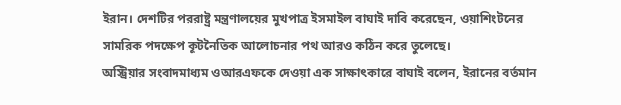ইরান। দেশটির পররাষ্ট্র মন্ত্রণালয়ের মুখপাত্র ইসমাইল বাঘাই দাবি করেছেন, ওয়াশিংটনের সামরিক পদক্ষেপ কূটনৈতিক আলোচনার পথ আরও কঠিন করে তুলেছে।
অস্ট্রিয়ার সংবাদমাধ্যম ওআরএফকে দেওয়া এক সাক্ষাৎকারে বাঘাই বলেন, ইরানের বর্তমান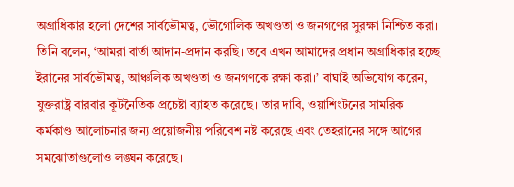অগ্রাধিকার হলো দেশের সার্বভৌমত্ব, ভৌগোলিক অখণ্ডতা ও জনগণের সুরক্ষা নিশ্চিত করা। তিনি বলেন, ‘আমরা বার্তা আদান-প্রদান করছি। তবে এখন আমাদের প্রধান অগ্রাধিকার হচ্ছে ইরানের সার্বভৌমত্ব, আঞ্চলিক অখণ্ডতা ও জনগণকে রক্ষা করা।’ বাঘাই অভিযোগ করেন, যুক্তরাষ্ট্র বারবার কূটনৈতিক প্রচেষ্টা ব্যাহত করেছে। তার দাবি, ওয়াশিংটনের সামরিক কর্মকাণ্ড আলোচনার জন্য প্রয়োজনীয় পরিবেশ নষ্ট করেছে এবং তেহরানের সঙ্গে আগের সমঝোতাগুলোও লঙ্ঘন করেছে।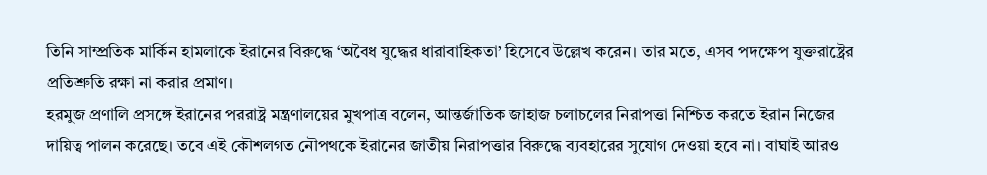তিনি সাম্প্রতিক মার্কিন হামলাকে ইরানের বিরুদ্ধে ‘অবৈধ যুদ্ধের ধারাবাহিকতা’ হিসেবে উল্লেখ করেন। তার মতে, এসব পদক্ষেপ যুক্তরাষ্ট্রের প্রতিশ্রুতি রক্ষা না করার প্রমাণ।
হরমুজ প্রণালি প্রসঙ্গে ইরানের পররাষ্ট্র মন্ত্রণালয়ের মুখপাত্র বলেন, আন্তর্জাতিক জাহাজ চলাচলের নিরাপত্তা নিশ্চিত করতে ইরান নিজের দায়িত্ব পালন করেছে। তবে এই কৌশলগত নৌপথকে ইরানের জাতীয় নিরাপত্তার বিরুদ্ধে ব্যবহারের সুযোগ দেওয়া হবে না। বাঘাই আরও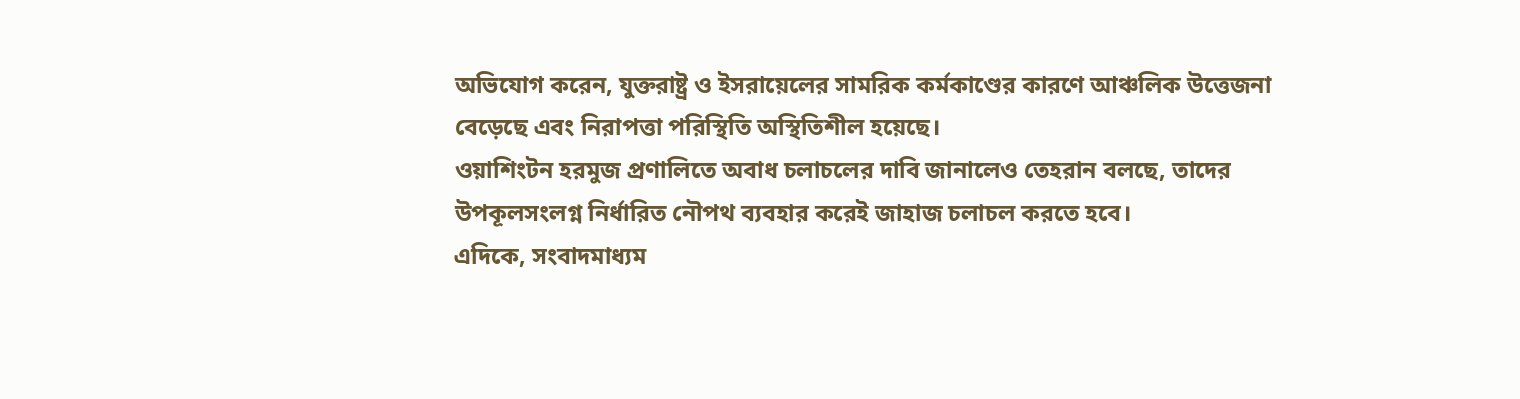অভিযোগ করেন, যুক্তরাষ্ট্র ও ইসরায়েলের সামরিক কর্মকাণ্ডের কারণে আঞ্চলিক উত্তেজনা বেড়েছে এবং নিরাপত্তা পরিস্থিতি অস্থিতিশীল হয়েছে।
ওয়াশিংটন হরমুজ প্রণালিতে অবাধ চলাচলের দাবি জানালেও তেহরান বলছে, তাদের উপকূলসংলগ্ন নির্ধারিত নৌপথ ব্যবহার করেই জাহাজ চলাচল করতে হবে।
এদিকে, সংবাদমাধ্যম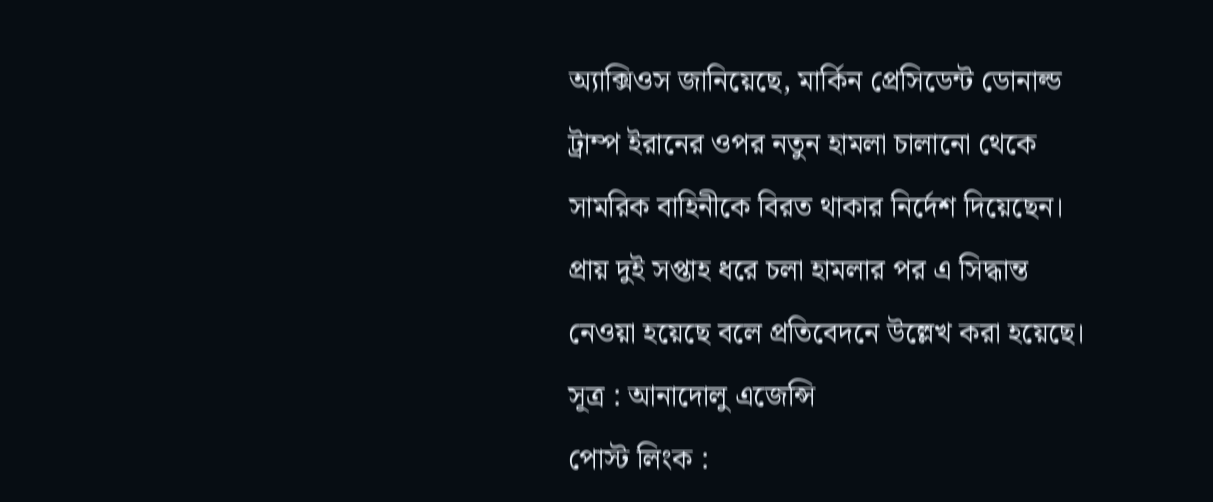অ্যাক্সিওস জানিয়েছে, মার্কিন প্রেসিডেন্ট ডোনাল্ড ট্রাম্প ইরানের ওপর নতুন হামলা চালানো থেকে সামরিক বাহিনীকে বিরত থাকার নির্দেশ দিয়েছেন। প্রায় দুই সপ্তাহ ধরে চলা হামলার পর এ সিদ্ধান্ত নেওয়া হয়েছে বলে প্রতিবেদনে উল্লেখ করা হয়েছে। সূত্র : আনাদোলু এজেন্সি
পোস্ট লিংক :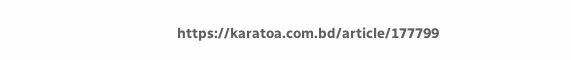https://karatoa.com.bd/article/177799